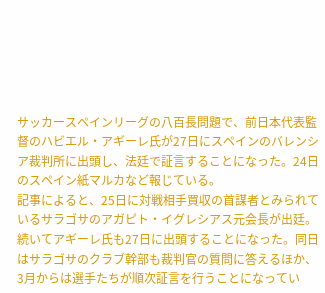サッカースペインリーグの八百長問題で、前日本代表監督のハビエル・アギーレ氏が27日にスペインのバレンシア裁判所に出頭し、法廷で証言することになった。24日のスペイン紙マルカなど報じている。
記事によると、25日に対戦相手買収の首謀者とみられているサラゴサのアガピト・イグレシアス元会長が出廷。続いてアギーレ氏も27日に出頭することになった。同日はサラゴサのクラブ幹部も裁判官の質問に答えるほか、3月からは選手たちが順次証言を行うことになってい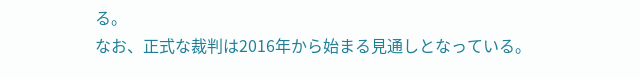る。
なお、正式な裁判は2016年から始まる見通しとなっている。